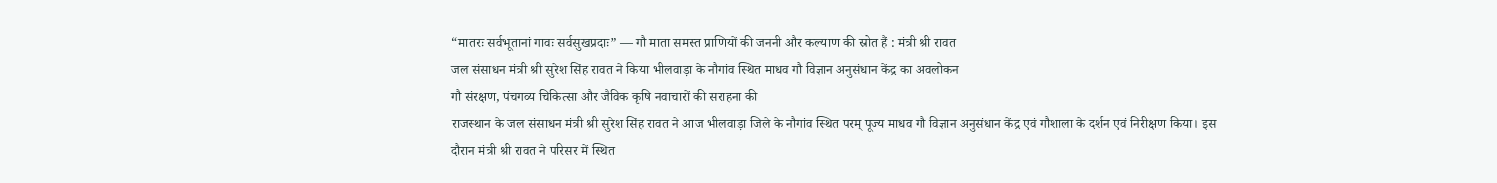“मातरः सर्वभूतानां गावः सर्वसुखप्रदाः” — गौ माता समस्त प्राणियों की जननी और कल्याण की स्रोत हैं : मंत्री श्री रावत
जल संसाधन मंत्री श्री सुरेश सिंह रावत ने किया भीलवाड़ा के नौगांव स्थित माधव गौ विज्ञान अनुसंधान केंद्र का अवलोकन
गौ संरक्षण, पंचगव्य चिकित्सा और जैविक कृषि नवाचारों की सराहना की
राजस्थान के जल संसाधन मंत्री श्री सुरेश सिंह रावत ने आज भीलवाड़ा जिले के नौगांव स्थित परम् पूज्य माधव गौ विज्ञान अनुसंधान केंद्र एवं गौशाला के दर्शन एवं निरीक्षण किया। इस दौरान मंत्री श्री रावत ने परिसर में स्थित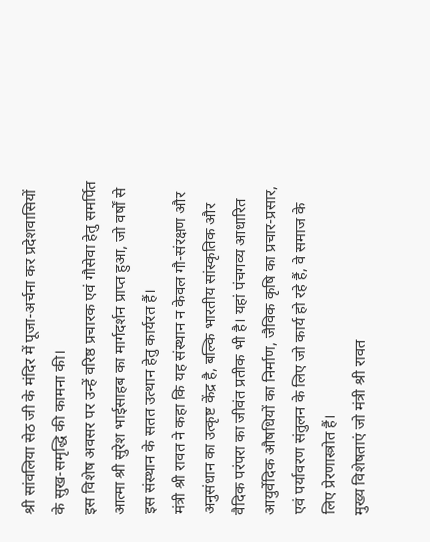श्री सांवलिया सेठ जी के मंदिर में पूजा-अर्चना कर प्रदेशवासियों के सुख-समृद्धि की कामना की।
इस विशेष अवसर पर उन्हें वरिष्ठ प्रचारक एवं गौसेवा हेतु समर्पित आत्मा श्री सुरेश भाईसाहब का मार्गदर्शन प्राप्त हुआ, जो वर्षों से इस संस्थान के सतत उत्थान हेतु कार्यरत हैं।
मंत्री श्री रावत ने कहा कि यह संस्थान न केवल गौ-संरक्षण और अनुसंधान का उत्कृष्ट केंद्र है, बल्कि भारतीय सांस्कृतिक और वैदिक परंपरा का जीवंत प्रतीक भी है। यहां पंचगव्य आधारित आयुर्वेदिक औषधियों का निर्माण, जैविक कृषि का प्रचार-प्रसार, एवं पर्यावरण संतुलन के लिए जो कार्य हो रहे हैं, वे समाज के लिए प्रेरणास्त्रोत हैं।
मुख्य विशेषताएं जो मंत्री श्री रावत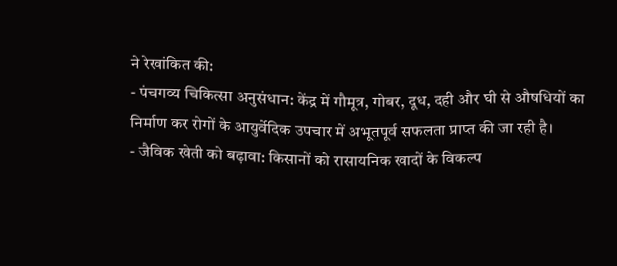ने रेखांकित की:
- पंचगव्य चिकित्सा अनुसंधान: केंद्र में गौमूत्र, गोबर, दूध, दही और घी से औषधियों का निर्माण कर रोगों के आयुर्वेदिक उपचार में अभूतपूर्व सफलता प्राप्त की जा रही है।
- जैविक खेती को बढ़ावा: किसानों को रासायनिक खादों के विकल्प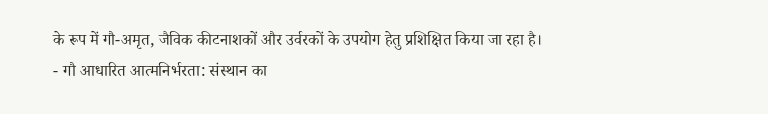के रूप में गौ-अमृत, जैविक कीटनाशकों और उर्वरकों के उपयोग हेतु प्रशिक्षित किया जा रहा है।
- गौ आधारित आत्मनिर्भरता: संस्थान का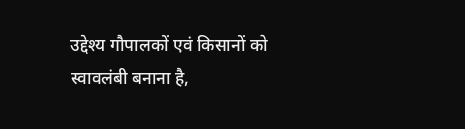उद्देश्य गौपालकों एवं किसानों को स्वावलंबी बनाना है,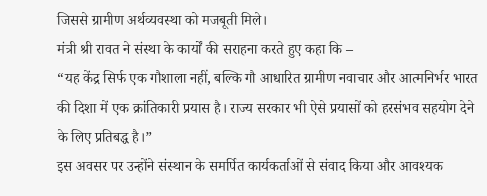जिससे ग्रामीण अर्थव्यवस्था को मजबूती मिले।
मंत्री श्री रावत ने संस्था के कार्यों की सराहना करते हुए कहा कि –
“यह केंद्र सिर्फ एक गौशाला नहीं, बल्कि गौ आधारित ग्रामीण नवाचार और आत्मनिर्भर भारत की दिशा में एक क्रांतिकारी प्रयास है। राज्य सरकार भी ऐसे प्रयासों को हरसंभव सहयोग देने के लिए प्रतिबद्ध है।”
इस अवसर पर उन्होंने संस्थान के समर्पित कार्यकर्ताओं से संवाद किया और आवश्यक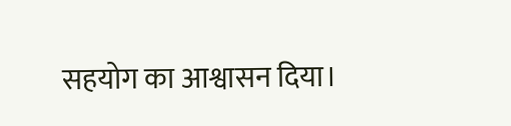सहयोग का आश्वासन दिया।